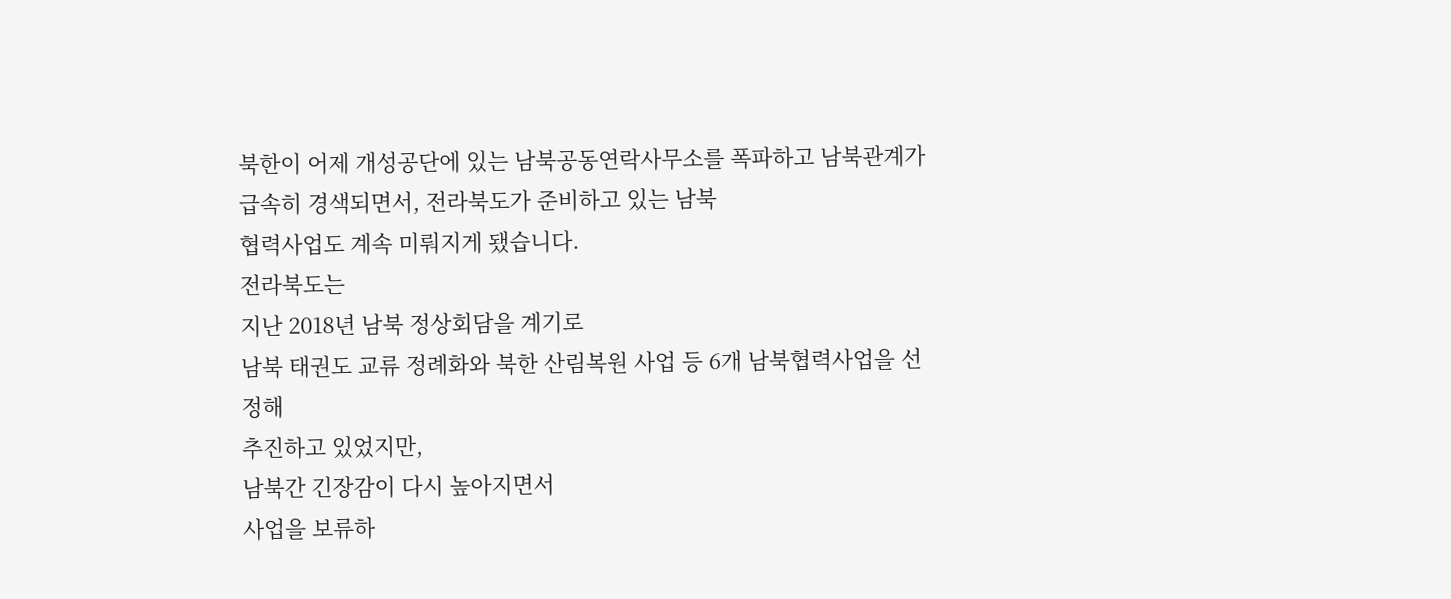북한이 어제 개성공단에 있는 남북공동연락사무소를 폭파하고 남북관계가 급속히 경색되면서, 전라북도가 준비하고 있는 남북
협력사업도 계속 미뤄지게 됐습니다.
전라북도는
지난 2018년 남북 정상회담을 계기로
남북 태권도 교류 정례화와 북한 산림복원 사업 등 6개 남북협력사업을 선정해
추진하고 있었지만,
남북간 긴장감이 다시 높아지면서
사업을 보류하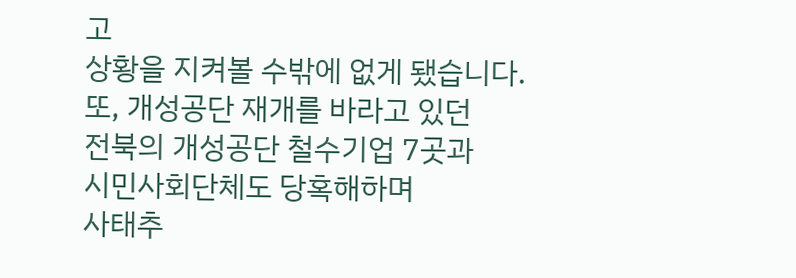고
상황을 지켜볼 수밖에 없게 됐습니다.
또, 개성공단 재개를 바라고 있던
전북의 개성공단 철수기업 7곳과
시민사회단체도 당혹해하며
사태추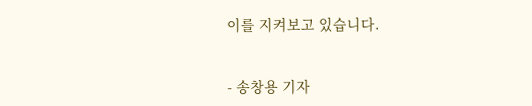이를 지켜보고 있습니다.


- 송창용 기자